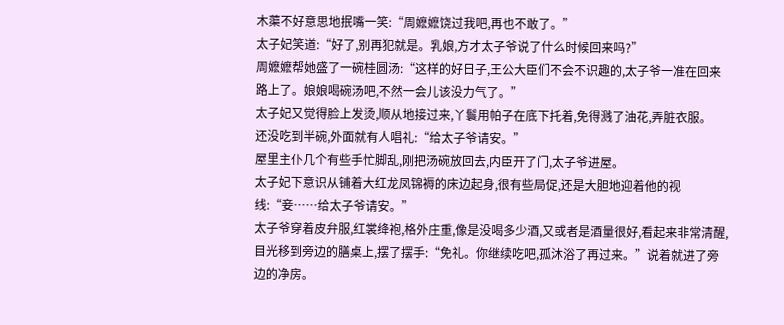木蕖不好意思地抿嘴一笑:“周嬷嬷饶过我吧,再也不敢了。”
太子妃笑道:“好了,别再犯就是。乳娘,方才太子爷说了什么时候回来吗?”
周嬷嬷帮她盛了一碗桂圆汤:“这样的好日子,王公大臣们不会不识趣的,太子爷一准在回来路上了。娘娘喝碗汤吧,不然一会儿该没力气了。”
太子妃又觉得脸上发烫,顺从地接过来,丫鬟用帕子在底下托着,免得溅了油花,弄脏衣服。
还没吃到半碗,外面就有人唱礼:“给太子爷请安。”
屋里主仆几个有些手忙脚乱,刚把汤碗放回去,内臣开了门,太子爷进屋。
太子妃下意识从铺着大红龙凤锦褥的床边起身,很有些局促,还是大胆地迎着他的视线:“妾……给太子爷请安。”
太子爷穿着皮弁服,红裳绛袍,格外庄重,像是没喝多少酒,又或者是酒量很好,看起来非常清醒,目光移到旁边的膳桌上,摆了摆手:“免礼。你继续吃吧,孤沐浴了再过来。”说着就进了旁边的净房。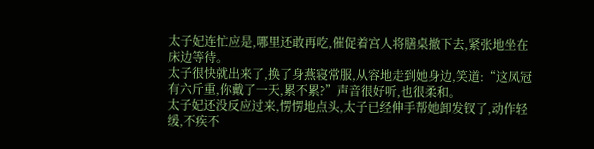太子妃连忙应是,哪里还敢再吃,催促着宫人将膳桌撤下去,紧张地坐在床边等待。
太子很快就出来了,换了身燕寝常服,从容地走到她身边,笑道:“这凤冠有六斤重,你戴了一天,累不累?”声音很好听,也很柔和。
太子妃还没反应过来,愣愣地点头,太子已经伸手帮她卸发钗了,动作轻缓,不疾不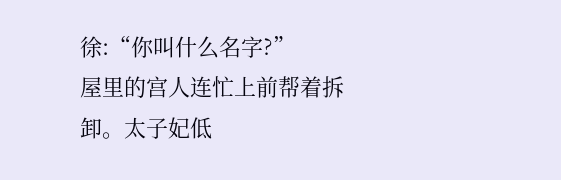徐:“你叫什么名字?”
屋里的宫人连忙上前帮着拆卸。太子妃低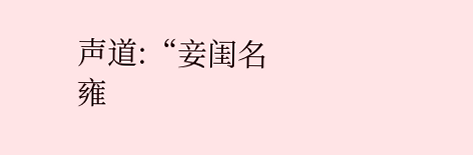声道:“妾闺名雍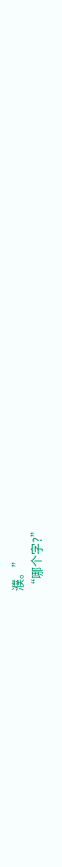濮。”
“哪个字?”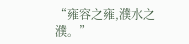“雍容之雍,濮水之濮。”